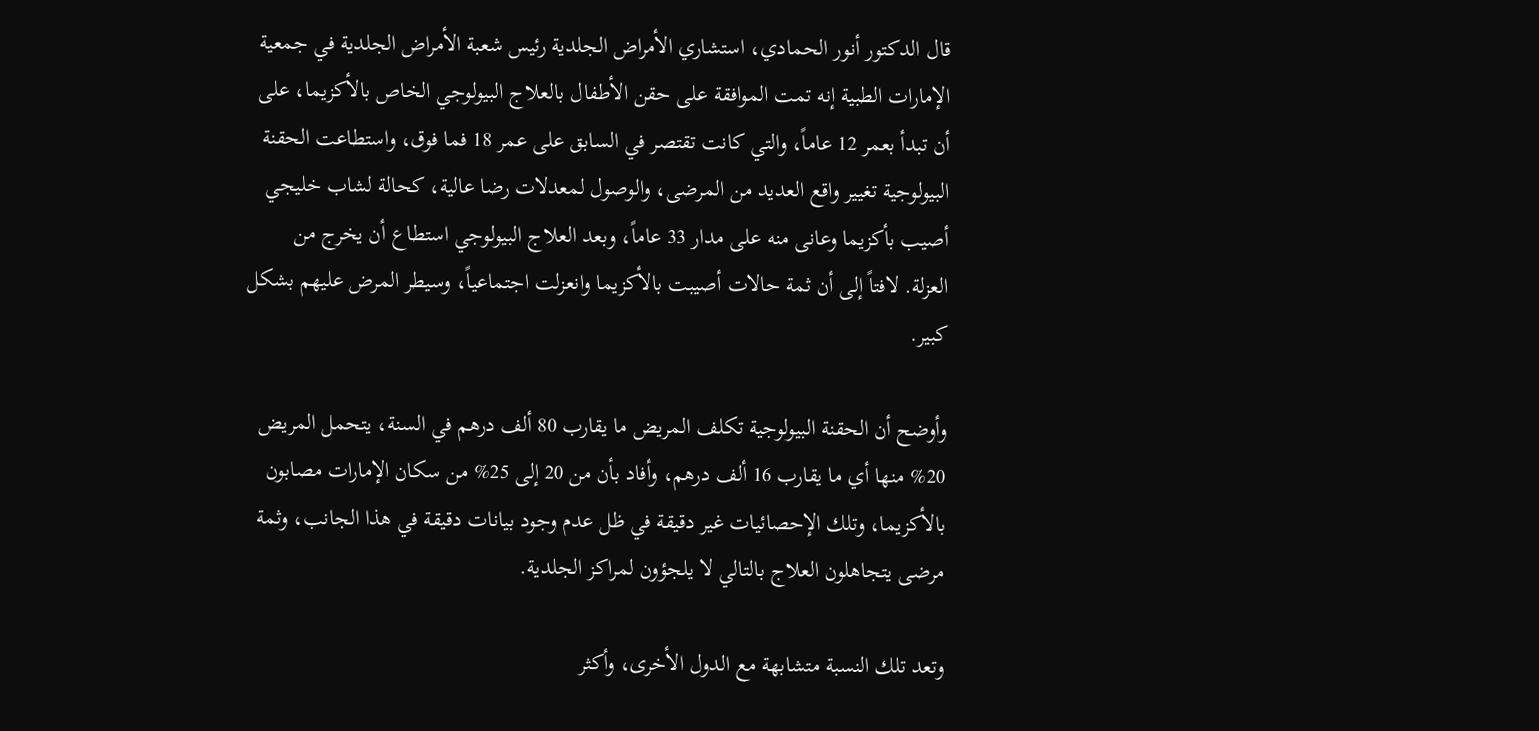قال الدكتور أنور الحمادي، استشاري الأمراض الجلدية رئيس شعبة الأمراض الجلدية في جمعية الإمارات الطبية إنه تمت الموافقة على حقن الأطفال بالعلاج البيولوجي الخاص بالأكزيما، على أن تبدأ بعمر 12 عاماً، والتي كانت تقتصر في السابق على عمر 18 فما فوق، واستطاعت الحقنة البيولوجية تغيير واقع العديد من المرضى، والوصول لمعدلات رضا عالية، كحالة لشاب خليجي أصيب بأكزيما وعانى منه على مدار 33 عاماً، وبعد العلاج البيولوجي استطاع أن يخرج من العزلة. لافتاً إلى أن ثمة حالات أصيبت بالأكزيما وانعزلت اجتماعياً، وسيطر المرض عليهم بشكل كبير.

وأوضح أن الحقنة البيولوجية تكلف المريض ما يقارب 80 ألف درهم في السنة، يتحمل المريض 20% منها أي ما يقارب 16 ألف درهم، وأفاد بأن من 20 إلى 25% من سكان الإمارات مصابون بالأكزيما، وتلك الإحصائيات غير دقيقة في ظل عدم وجود بيانات دقيقة في هذا الجانب، وثمة مرضى يتجاهلون العلاج بالتالي لا يلجؤون لمراكز الجلدية.

وتعد تلك النسبة متشابهة مع الدول الأخرى، وأكثر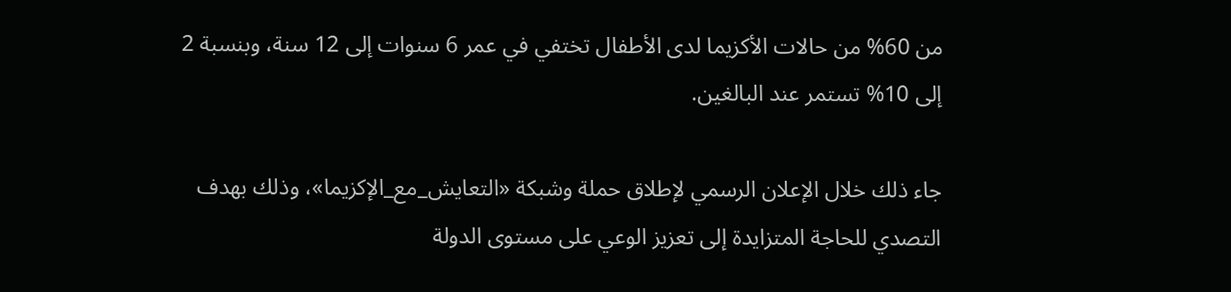من 60% من حالات الأكزيما لدى الأطفال تختفي في عمر 6 سنوات إلى 12 سنة، وبنسبة 2 إلى 10% تستمر عند البالغين.

جاء ذلك خلال الإعلان الرسمي لإطلاق حملة وشبكة «التعايش_مع_الإكزيما»، وذلك بهدف التصدي للحاجة المتزايدة إلى تعزيز الوعي على مستوى الدولة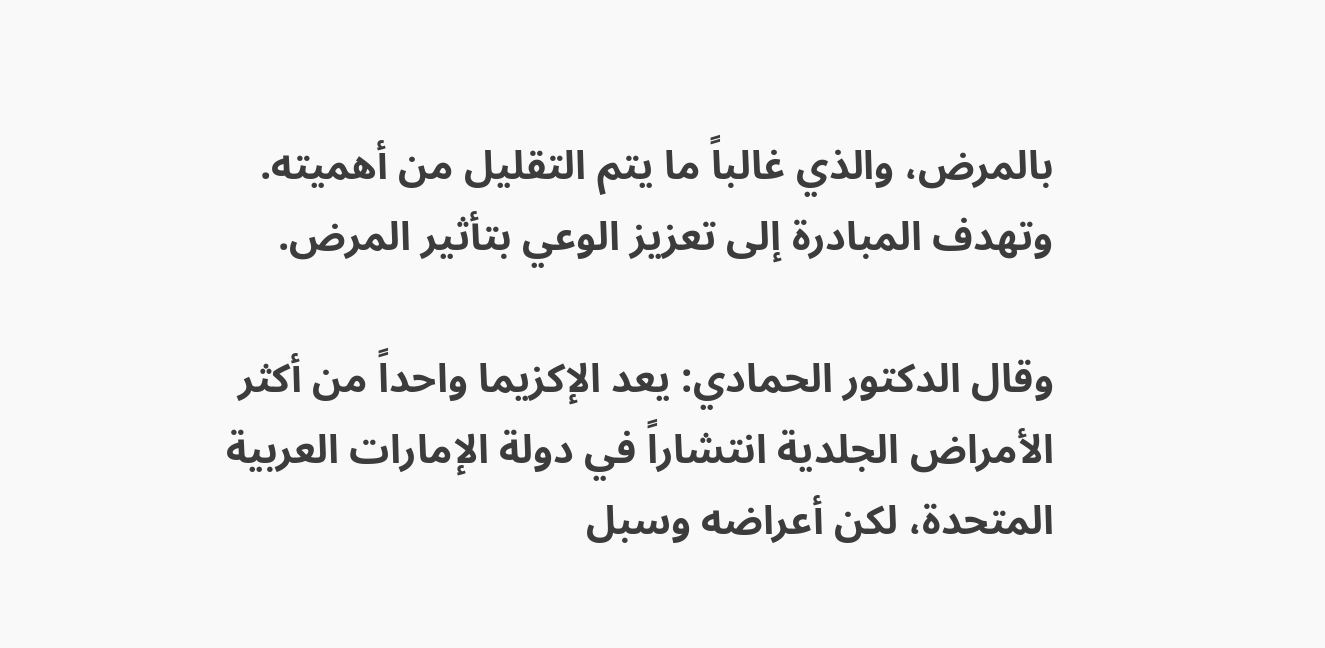بالمرض، والذي غالباً ما يتم التقليل من أهميته. وتهدف المبادرة إلى تعزيز الوعي بتأثير المرض.

وقال الدكتور الحمادي: يعد الإكزيما واحداً من أكثر الأمراض الجلدية انتشاراً في دولة الإمارات العربية المتحدة، لكن أعراضه وسبل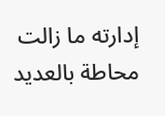إدارته ما زالت محاطة بالعديد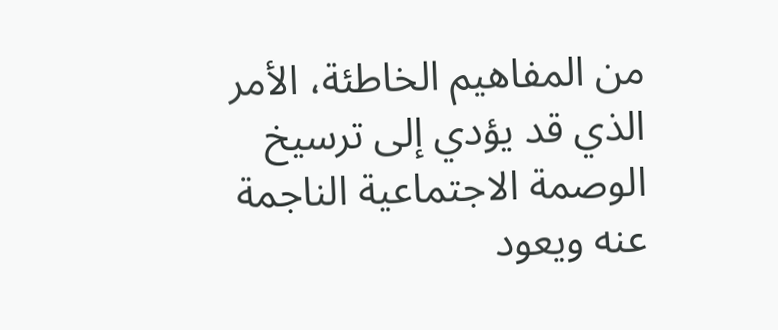من المفاهيم الخاطئة، الأمر الذي قد يؤدي إلى ترسيخ الوصمة الاجتماعية الناجمة عنه ويعود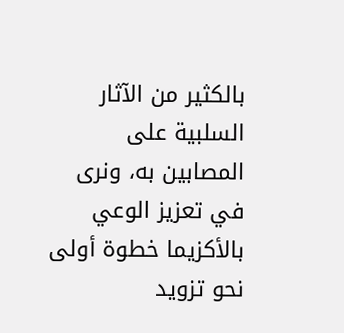بالكثير من الآثار السلبية على المصابين به، ونرى في تعزيز الوعي بالأكزيما خطوة أولى نحو تزويد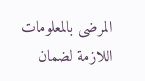المرضى بالمعلومات اللازمة لضمان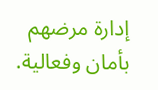إدارة مرضهم بأمان وفعالية.